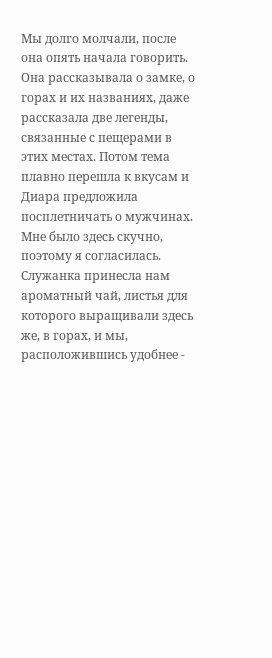Мы долго молчали, после она опять начала говорить. Она рассказывала о замке, о горах и их названиях, даже рассказала две легенды, связанные с пещерами в этих местах. Потом тема плавно перешла к вкусам и Диара предложила посплетничать о мужчинах. Мне было здесь скучно, поэтому я согласилась. Служанка принесла нам ароматный чай, листья для которого выращивали здесь же, в горах, и мы, расположившись удобнее -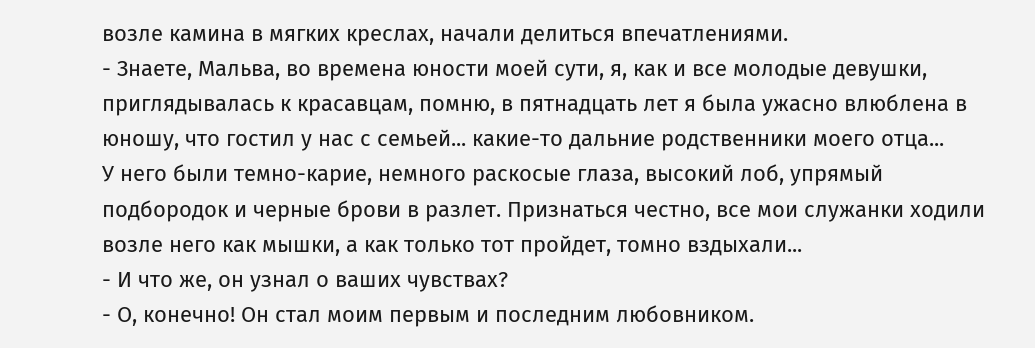возле камина в мягких креслах, начали делиться впечатлениями.
- Знаете, Мальва, во времена юности моей сути, я, как и все молодые девушки, приглядывалась к красавцам, помню, в пятнадцать лет я была ужасно влюблена в юношу, что гостил у нас с семьей... какие-то дальние родственники моего отца...
У него были темно-карие, немного раскосые глаза, высокий лоб, упрямый подбородок и черные брови в разлет. Признаться честно, все мои служанки ходили возле него как мышки, а как только тот пройдет, томно вздыхали...
- И что же, он узнал о ваших чувствах?
- О, конечно! Он стал моим первым и последним любовником.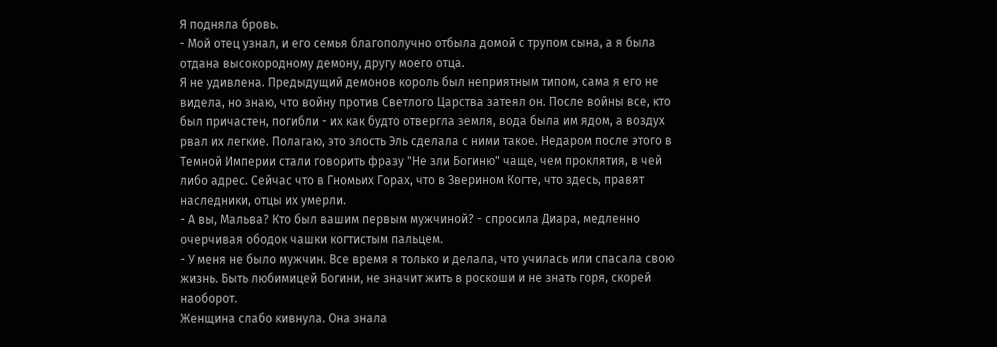Я подняла бровь.
- Мой отец узнал, и его семья благополучно отбыла домой с трупом сына, а я была отдана высокородному демону, другу моего отца.
Я не удивлена. Предыдущий демонов король был неприятным типом, сама я его не видела, но знаю, что войну против Светлого Царства затеял он. После войны все, кто был причастен, погибли - их как будто отвергла земля, вода была им ядом, а воздух рвал их легкие. Полагаю, это злость Эль сделала с ними такое. Недаром после этого в Темной Империи стали говорить фразу "Не зли Богиню" чаще, чем проклятия, в чей либо адрес. Сейчас что в Гномьих Горах, что в Зверином Когте, что здесь, правят наследники, отцы их умерли.
- А вы, Мальва? Кто был вашим первым мужчиной? - спросила Диара, медленно очерчивая ободок чашки когтистым пальцем.
- У меня не было мужчин. Все время я только и делала, что училась или спасала свою жизнь. Быть любимицей Богини, не значит жить в роскоши и не знать горя, скорей наоборот.
Женщина слабо кивнула. Она знала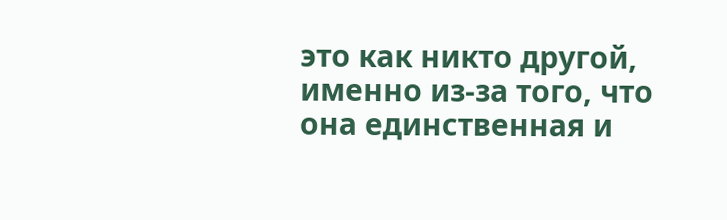это как никто другой, именно из-за того, что она единственная и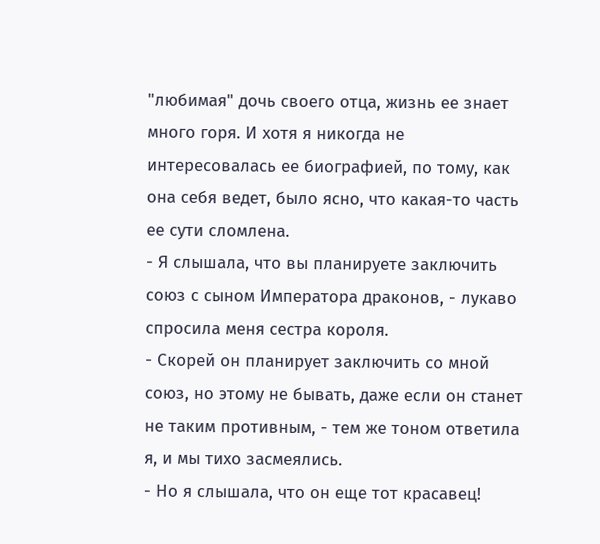"любимая" дочь своего отца, жизнь ее знает много горя. И хотя я никогда не интересовалась ее биографией, по тому, как она себя ведет, было ясно, что какая-то часть ее сути сломлена.
- Я слышала, что вы планируете заключить союз с сыном Императора драконов, - лукаво спросила меня сестра короля.
- Скорей он планирует заключить со мной союз, но этому не бывать, даже если он станет не таким противным, - тем же тоном ответила я, и мы тихо засмеялись.
- Но я слышала, что он еще тот красавец!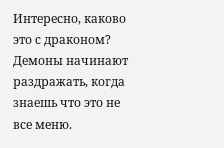Интересно, каково это с драконом? Демоны начинают раздражать, когда знаешь что это не все меню.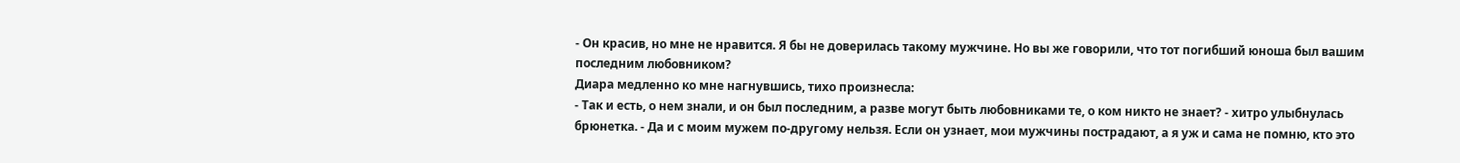- Он красив, но мне не нравится. Я бы не доверилась такому мужчине. Но вы же говорили, что тот погибший юноша был вашим последним любовником?
Диара медленно ко мне нагнувшись, тихо произнесла:
- Так и есть, о нем знали, и он был последним, а разве могут быть любовниками те, о ком никто не знает? - хитро улыбнулась брюнетка. - Да и с моим мужем по-другому нельзя. Если он узнает, мои мужчины пострадают, а я уж и сама не помню, кто это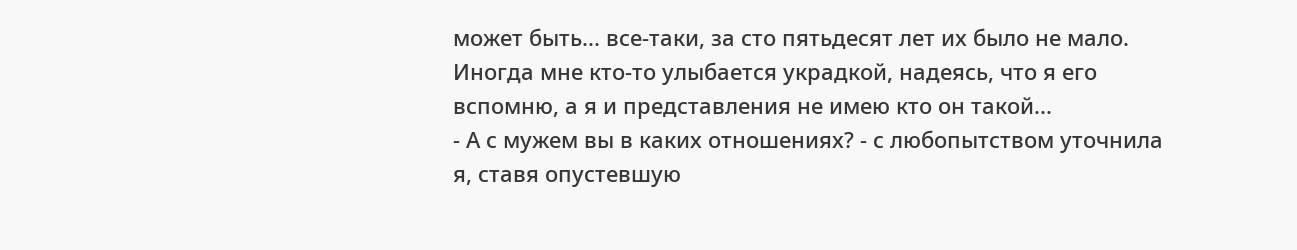может быть... все-таки, за сто пятьдесят лет их было не мало. Иногда мне кто-то улыбается украдкой, надеясь, что я его вспомню, а я и представления не имею кто он такой...
- А с мужем вы в каких отношениях? - с любопытством уточнила я, ставя опустевшую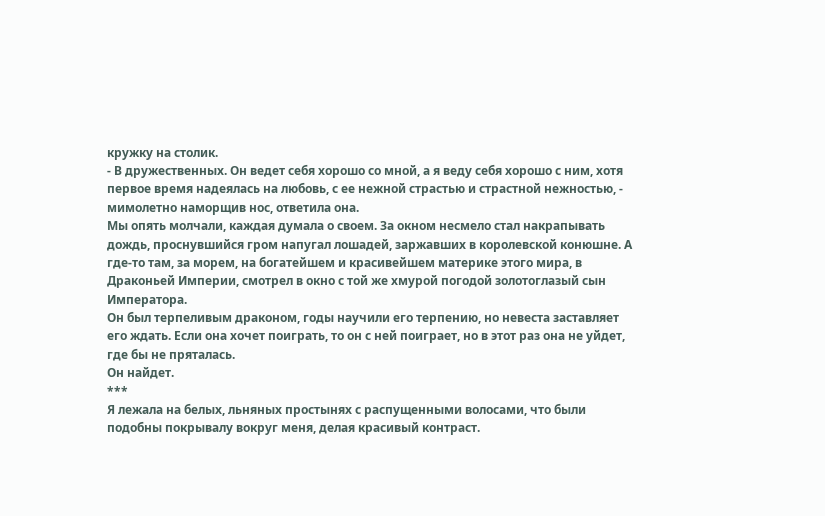кружку на столик.
- В дружественных. Он ведет себя хорошо со мной, а я веду себя хорошо с ним, хотя первое время надеялась на любовь, с ее нежной страстью и страстной нежностью, - мимолетно наморщив нос, ответила она.
Мы опять молчали, каждая думала о своем. За окном несмело стал накрапывать дождь, проснувшийся гром напугал лошадей, заржавших в королевской конюшне. А где-то там, за морем, на богатейшем и красивейшем материке этого мира, в Драконьей Империи, смотрел в окно с той же хмурой погодой золотоглазый сын Императора.
Он был терпеливым драконом, годы научили его терпению, но невеста заставляет его ждать. Если она хочет поиграть, то он с ней поиграет, но в этот раз она не уйдет, где бы не пряталась.
Он найдет.
***
Я лежала на белых, льняных простынях с распущенными волосами, что были подобны покрывалу вокруг меня, делая красивый контраст.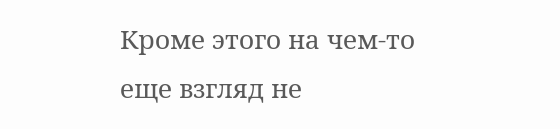Кроме этого на чем-то еще взгляд не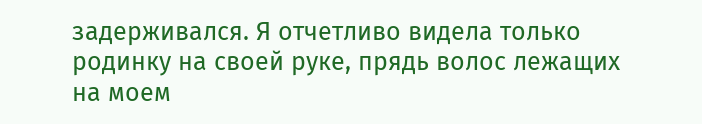задерживался. Я отчетливо видела только родинку на своей руке, прядь волос лежащих на моем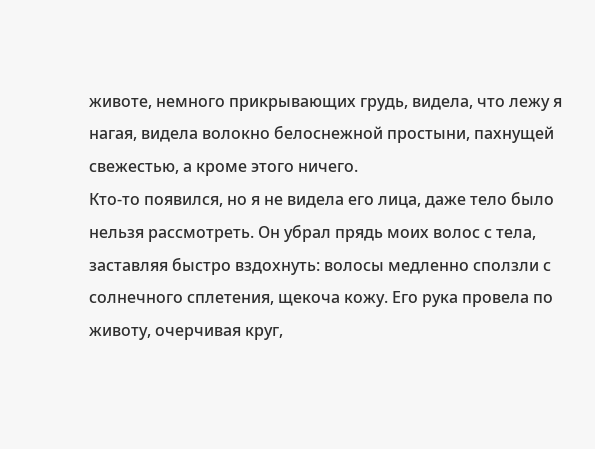животе, немного прикрывающих грудь, видела, что лежу я нагая, видела волокно белоснежной простыни, пахнущей свежестью, а кроме этого ничего.
Кто-то появился, но я не видела его лица, даже тело было нельзя рассмотреть. Он убрал прядь моих волос с тела, заставляя быстро вздохнуть: волосы медленно сползли с солнечного сплетения, щекоча кожу. Его рука провела по животу, очерчивая круг,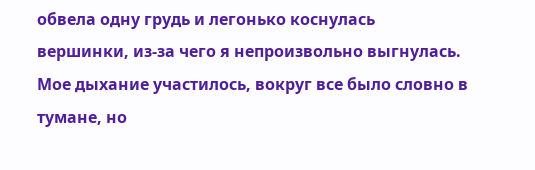обвела одну грудь и легонько коснулась вершинки, из-за чего я непроизвольно выгнулась. Мое дыхание участилось, вокруг все было словно в тумане, но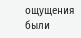ощущения были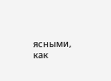ясными, как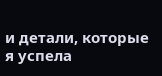и детали, которые я успела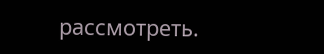рассмотреть.